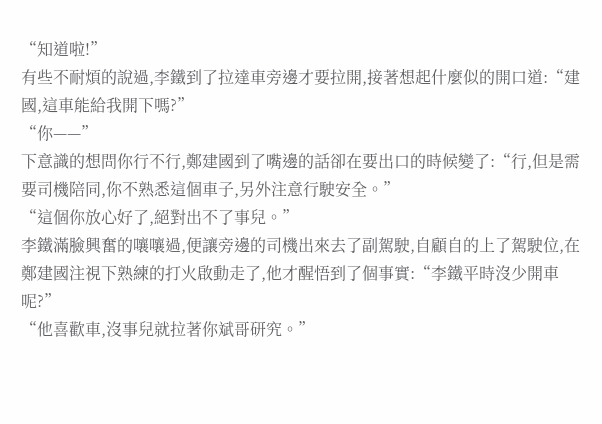“知道啦!”
有些不耐煩的說過,李鐵到了拉達車旁邊才要拉開,接著想起什麼似的開口道:“建國,這車能給我開下嗎?”
“你——”
下意識的想問你行不行,鄭建國到了嘴邊的話卻在要出口的時候變了:“行,但是需要司機陪同,你不熟悉這個車子,另外注意行駛安全。”
“這個你放心好了,絕對出不了事兒。”
李鐵滿臉興奮的嚷嚷過,便讓旁邊的司機出來去了副駕駛,自顧自的上了駕駛位,在鄭建國注視下熟練的打火啟動走了,他才醒悟到了個事實:“李鐵平時沒少開車呢?”
“他喜歡車,沒事兒就拉著你斌哥研究。”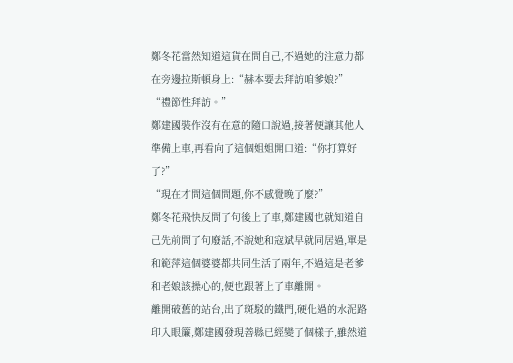鄭冬花當然知道這貨在問自己,不過她的注意力都在旁邊拉斯頓身上:“赫本要去拜訪咱爹娘?”
“禮節性拜訪。”
鄭建國裝作沒有在意的隨口說過,接著便讓其他人準備上車,再看向了這個姐姐開口道:“你打算好了?”
“現在才問這個問題,你不感覺晚了麼?”
鄭冬花飛快反問了句後上了車,鄭建國也就知道自己先前問了句廢話,不說她和寇斌早就同居過,單是和範萍這個婆婆都共同生活了兩年,不過這是老爹和老娘該操心的,便也跟著上了車離開。
離開破舊的站台,出了斑駁的鐵門,硬化過的水泥路印入眼簾,鄭建國發現善縣已經變了個樣子,雖然道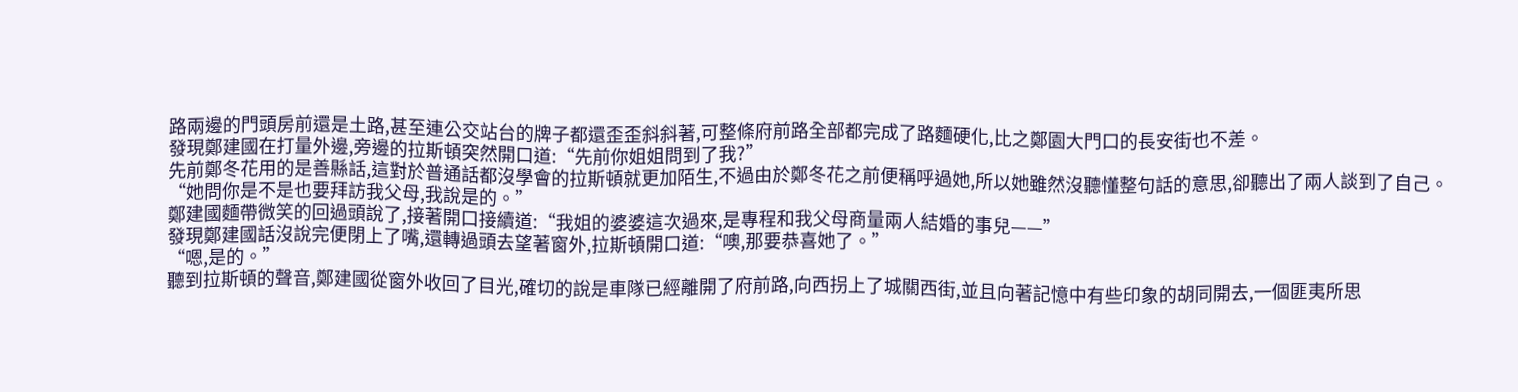路兩邊的門頭房前還是土路,甚至連公交站台的牌子都還歪歪斜斜著,可整條府前路全部都完成了路麵硬化,比之鄭園大門口的長安街也不差。
發現鄭建國在打量外邊,旁邊的拉斯頓突然開口道:“先前你姐姐問到了我?”
先前鄭冬花用的是善縣話,這對於普通話都沒學會的拉斯頓就更加陌生,不過由於鄭冬花之前便稱呼過她,所以她雖然沒聽懂整句話的意思,卻聽出了兩人談到了自己。
“她問你是不是也要拜訪我父母,我說是的。”
鄭建國麵帶微笑的回過頭說了,接著開口接續道:“我姐的婆婆這次過來,是專程和我父母商量兩人結婚的事兒——”
發現鄭建國話沒說完便閉上了嘴,還轉過頭去望著窗外,拉斯頓開口道:“噢,那要恭喜她了。”
“嗯,是的。”
聽到拉斯頓的聲音,鄭建國從窗外收回了目光,確切的說是車隊已經離開了府前路,向西拐上了城關西街,並且向著記憶中有些印象的胡同開去,一個匪夷所思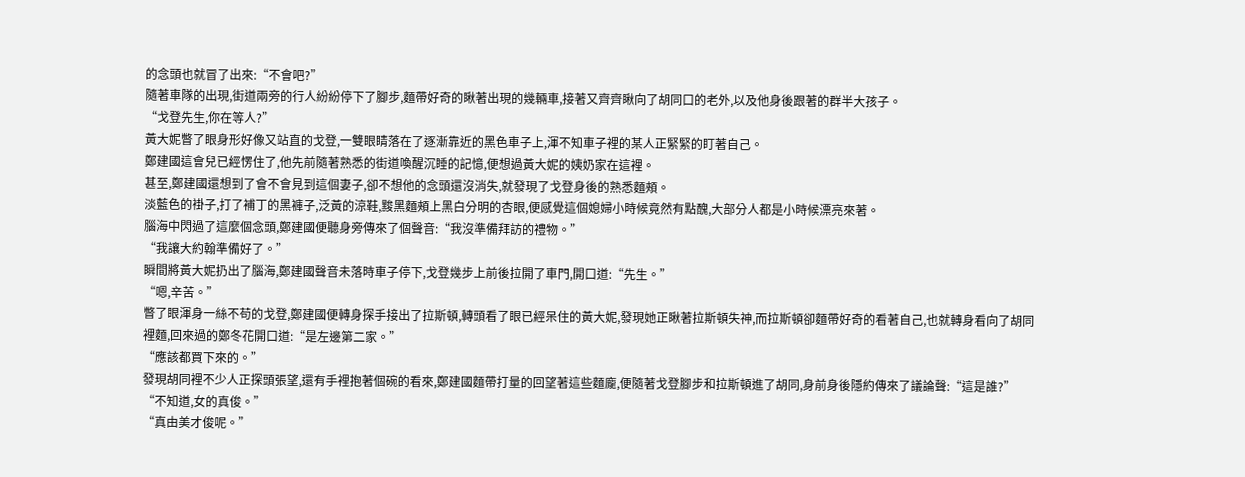的念頭也就冒了出來:“不會吧?”
隨著車隊的出現,街道兩旁的行人紛紛停下了腳步,麵帶好奇的瞅著出現的幾輛車,接著又齊齊瞅向了胡同口的老外,以及他身後跟著的群半大孩子。
“戈登先生,你在等人?”
黃大妮瞥了眼身形好像又站直的戈登,一雙眼睛落在了逐漸靠近的黑色車子上,渾不知車子裡的某人正緊緊的盯著自己。
鄭建國這會兒已經愣住了,他先前隨著熟悉的街道喚醒沉睡的記憶,便想過黃大妮的姨奶家在這裡。
甚至,鄭建國還想到了會不會見到這個妻子,卻不想他的念頭還沒消失,就發現了戈登身後的熟悉麵頰。
淡藍色的褂子,打了補丁的黑褲子,泛黃的涼鞋,黢黑麵頰上黑白分明的杏眼,便感覺這個媳婦小時候竟然有點醜,大部分人都是小時候漂亮來著。
腦海中閃過了這麼個念頭,鄭建國便聽身旁傳來了個聲音:“我沒準備拜訪的禮物。”
“我讓大約翰準備好了。”
瞬間將黃大妮扔出了腦海,鄭建國聲音未落時車子停下,戈登幾步上前後拉開了車門,開口道:“先生。”
“嗯,辛苦。”
瞥了眼渾身一絲不苟的戈登,鄭建國便轉身探手接出了拉斯頓,轉頭看了眼已經呆住的黃大妮,發現她正瞅著拉斯頓失神,而拉斯頓卻麵帶好奇的看著自己,也就轉身看向了胡同裡麵,回來過的鄭冬花開口道:“是左邊第二家。”
“應該都買下來的。”
發現胡同裡不少人正探頭張望,還有手裡抱著個碗的看來,鄭建國麵帶打量的回望著這些麵龐,便隨著戈登腳步和拉斯頓進了胡同,身前身後隱約傳來了議論聲:“這是誰?”
“不知道,女的真俊。”
“真由美才俊呢。”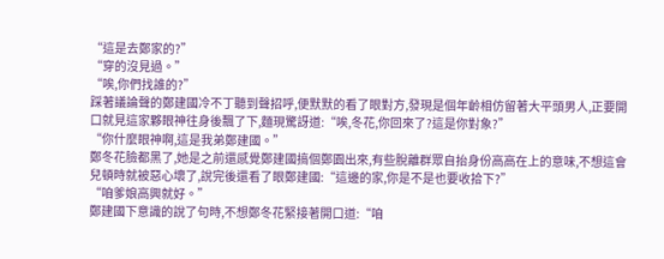“這是去鄭家的?”
“穿的沒見過。”
“唉,你們找誰的?”
踩著議論聲的鄭建國冷不丁聽到聲招呼,便默默的看了眼對方,發現是個年齡相仿留著大平頭男人,正要開口就見這家夥眼神往身後飄了下,麵現驚訝道:“唉,冬花,你回來了?這是你對象?”
“你什麼眼神啊,這是我弟鄭建國。”
鄭冬花臉都黑了,她是之前還感覺鄭建國搞個鄭園出來,有些脫離群眾自抬身份高高在上的意味,不想這會兒頓時就被惡心壞了,說完後還看了眼鄭建國:“這邊的家,你是不是也要收拾下?”
“咱爹娘高興就好。”
鄭建國下意識的說了句時,不想鄭冬花緊接著開口道:“咱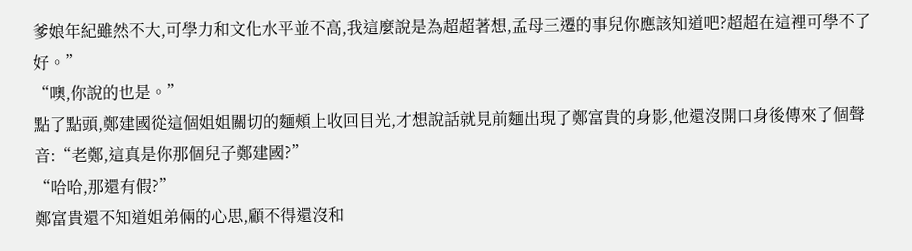爹娘年紀雖然不大,可學力和文化水平並不高,我這麼說是為超超著想,孟母三遷的事兒你應該知道吧?超超在這裡可學不了好。”
“噢,你說的也是。”
點了點頭,鄭建國從這個姐姐關切的麵頰上收回目光,才想說話就見前麵出現了鄭富貴的身影,他還沒開口身後傳來了個聲音:“老鄭,這真是你那個兒子鄭建國?”
“哈哈,那還有假?”
鄭富貴還不知道姐弟倆的心思,顧不得還沒和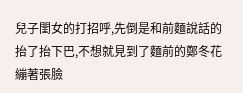兒子閨女的打招呼,先倒是和前麵說話的抬了抬下巴,不想就見到了麵前的鄭冬花繃著張臉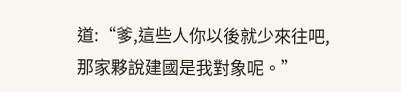道:“爹,這些人你以後就少來往吧,那家夥說建國是我對象呢。”